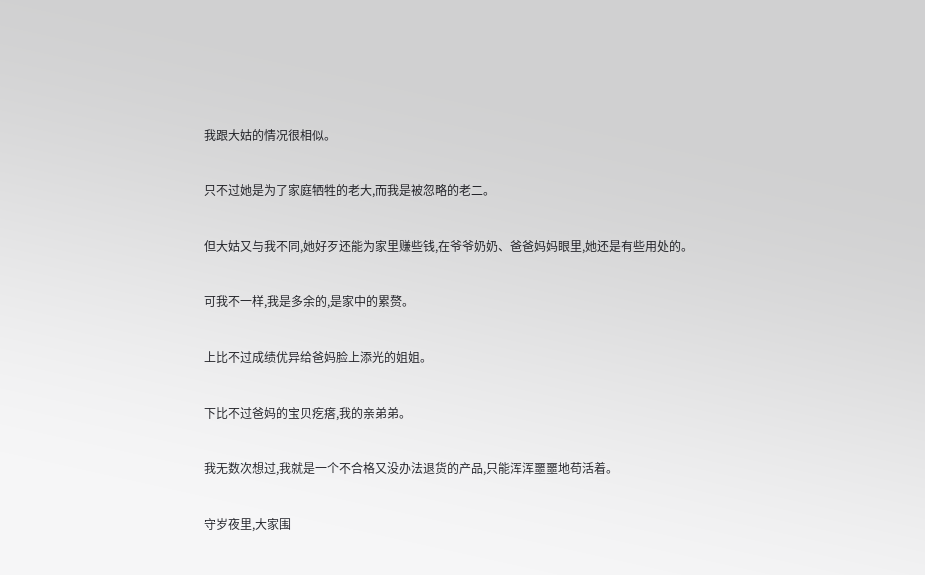我跟大姑的情况很相似。

只不过她是为了家庭牺牲的老大,而我是被忽略的老二。

但大姑又与我不同,她好歹还能为家里赚些钱,在爷爷奶奶、爸爸妈妈眼里,她还是有些用处的。

可我不一样,我是多余的,是家中的累赘。

上比不过成绩优异给爸妈脸上添光的姐姐。

下比不过爸妈的宝贝疙瘩,我的亲弟弟。

我无数次想过,我就是一个不合格又没办法退货的产品,只能浑浑噩噩地苟活着。

守岁夜里,大家围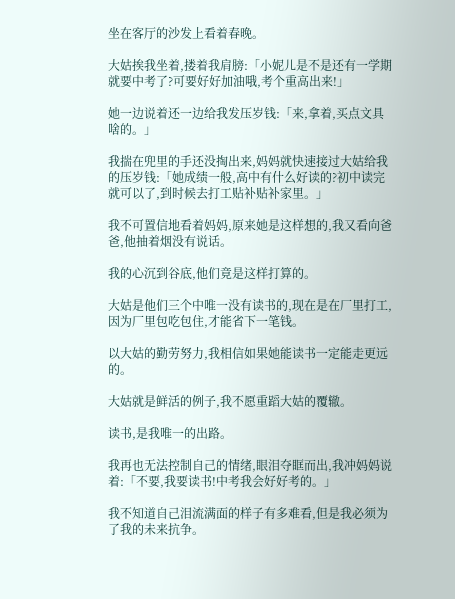坐在客厅的沙发上看着春晚。

大姑挨我坐着,搂着我肩膀:「小妮儿是不是还有一学期就要中考了?可要好好加油哦,考个重高出来!」

她一边说着还一边给我发压岁钱:「来,拿着,买点文具啥的。」

我揣在兜里的手还没掏出来,妈妈就快速接过大姑给我的压岁钱:「她成绩一般,高中有什么好读的?初中读完就可以了,到时候去打工贴补贴补家里。」

我不可置信地看着妈妈,原来她是这样想的,我又看向爸爸,他抽着烟没有说话。

我的心沉到谷底,他们竟是这样打算的。

大姑是他们三个中唯一没有读书的,现在是在厂里打工,因为厂里包吃包住,才能省下一笔钱。

以大姑的勤劳努力,我相信如果她能读书一定能走更远的。

大姑就是鲜活的例子,我不愿重蹈大姑的覆辙。

读书,是我唯一的出路。

我再也无法控制自己的情绪,眼泪夺眶而出,我冲妈妈说着:「不要,我要读书!中考我会好好考的。」

我不知道自己泪流满面的样子有多难看,但是我必须为了我的未来抗争。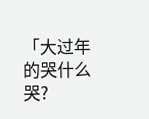「大过年的哭什么哭?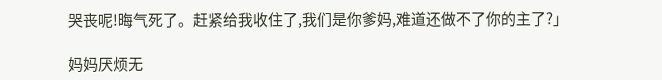哭丧呢!晦气死了。赶紧给我收住了,我们是你爹妈,难道还做不了你的主了?」

妈妈厌烦无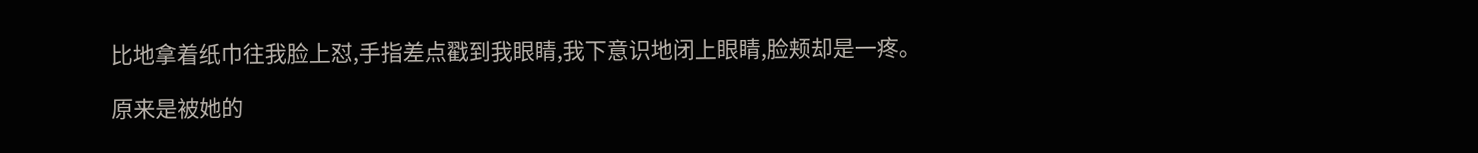比地拿着纸巾往我脸上怼,手指差点戳到我眼睛,我下意识地闭上眼睛,脸颊却是一疼。

原来是被她的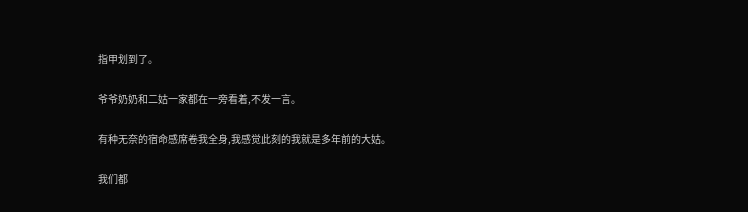指甲划到了。

爷爷奶奶和二姑一家都在一旁看着,不发一言。

有种无奈的宿命感席卷我全身,我感觉此刻的我就是多年前的大姑。

我们都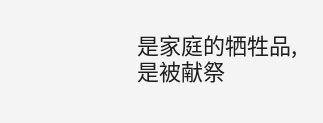是家庭的牺牲品,是被献祭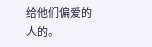给他们偏爱的人的。